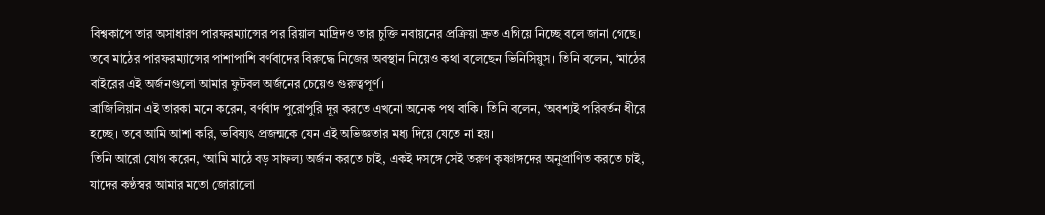বিশ্বকাপে তার অসাধারণ পারফরম্যান্সের পর রিয়াল মাদ্রিদও তার চুক্তি নবায়নের প্রক্রিয়া দ্রুত এগিয়ে নিচ্ছে বলে জানা গেছে।
তবে মাঠের পারফরম্যান্সের পাশাপাশি বর্ণবাদের বিরুদ্ধে নিজের অবস্থান নিয়েও কথা বলেছেন ভিনিসিয়ুস। তিনি বলেন, ‘মাঠের বাইরের এই অর্জনগুলো আমার ফুটবল অর্জনের চেয়েও গুরুত্বপূর্ণ।
ব্রাজিলিয়ান এই তারকা মনে করেন, বর্ণবাদ পুরোপুরি দূর করতে এখনো অনেক পথ বাকি। তিনি বলেন, ‘অবশ্যই পরিবর্তন ধীরে হচ্ছে। তবে আমি আশা করি, ভবিষ্যৎ প্রজন্মকে যেন এই অভিজ্ঞতার মধ্য দিয়ে যেতে না হয়।
তিনি আরো যোগ করেন, ‘আমি মাঠে বড় সাফল্য অর্জন করতে চাই, একই দসঙ্গে সেই তরুণ কৃষ্ণাঙ্গদের অনুপ্রাণিত করতে চাই, যাদের কণ্ঠস্বর আমার মতো জোরালো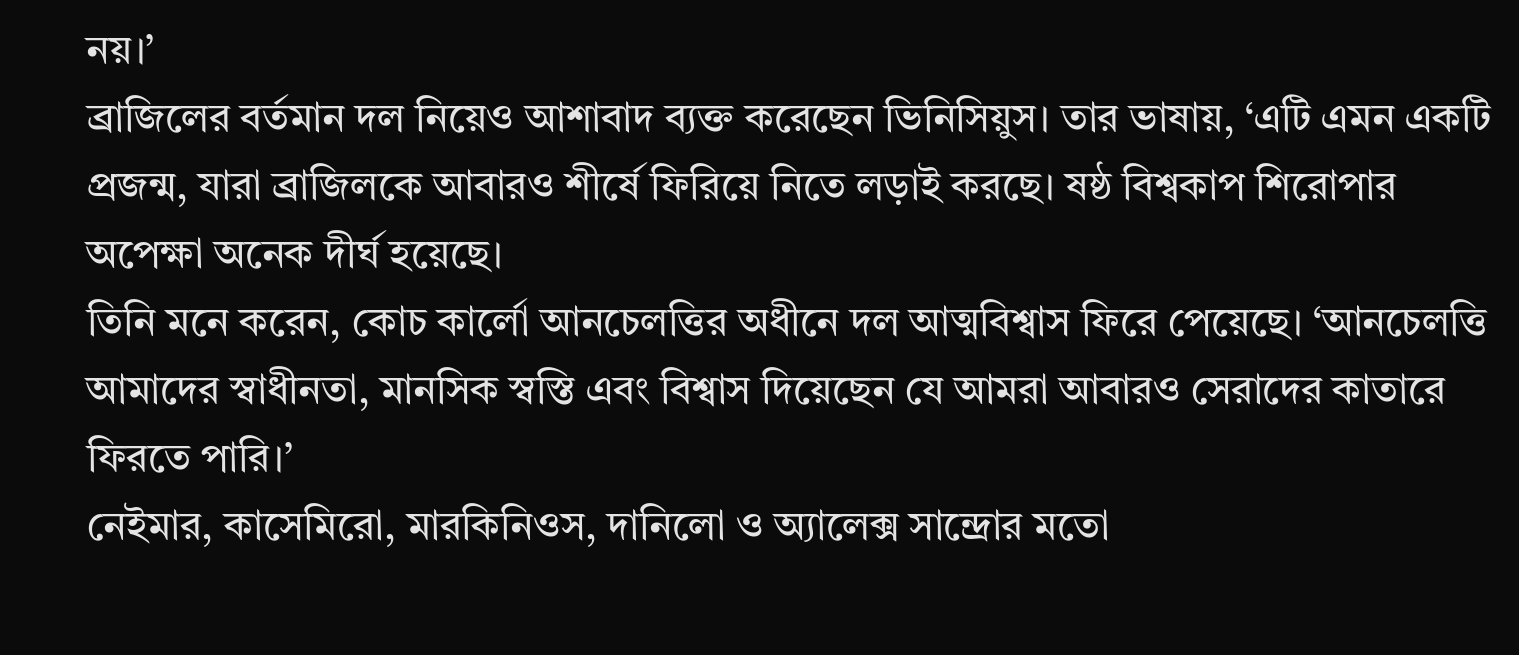নয়।’
ব্রাজিলের বর্তমান দল নিয়েও আশাবাদ ব্যক্ত করেছেন ভিনিসিয়ুস। তার ভাষায়, ‘এটি এমন একটি প্রজন্ম, যারা ব্রাজিলকে আবারও শীর্ষে ফিরিয়ে নিতে লড়াই করছে। ষষ্ঠ বিশ্বকাপ শিরোপার অপেক্ষা অনেক দীর্ঘ হয়েছে।
তিনি মনে করেন, কোচ কার্লো আনচেলত্তির অধীনে দল আত্মবিশ্বাস ফিরে পেয়েছে। ‘আনচেলত্তি আমাদের স্বাধীনতা, মানসিক স্বস্তি এবং বিশ্বাস দিয়েছেন যে আমরা আবারও সেরাদের কাতারে ফিরতে পারি।’
নেইমার, কাসেমিরো, মারকিনিওস, দানিলো ও অ্যালেক্স সান্দ্রোর মতো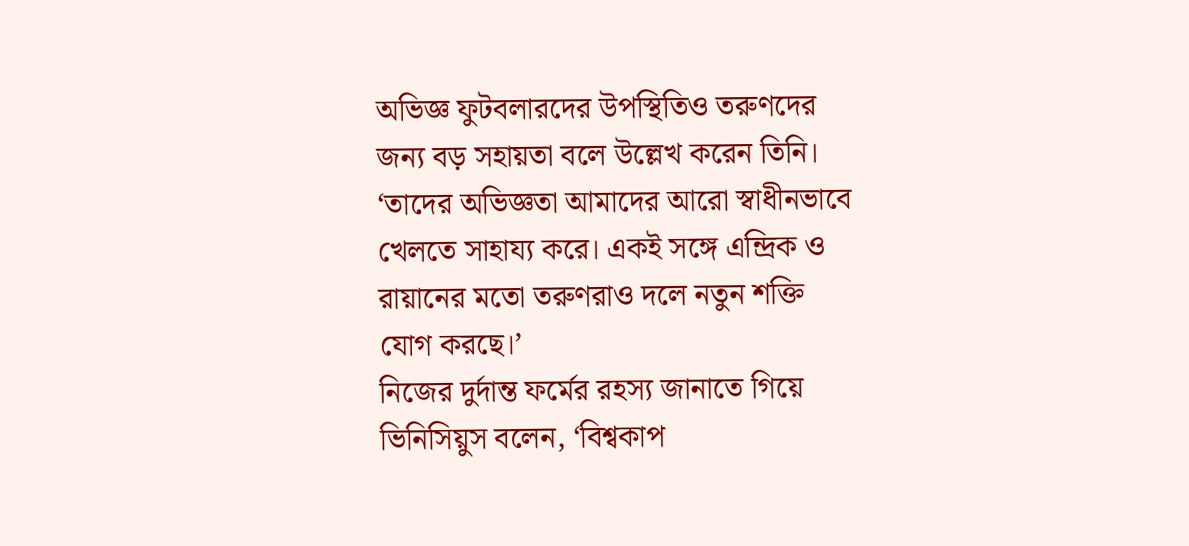অভিজ্ঞ ফুটবলারদের উপস্থিতিও তরুণদের জন্য বড় সহায়তা বলে উল্লেখ করেন তিনি। ‘তাদের অভিজ্ঞতা আমাদের আরো স্বাধীনভাবে খেলতে সাহায্য করে। একই সঙ্গে এন্দ্রিক ও রায়ানের মতো তরুণরাও দলে নতুন শক্তি যোগ করছে।’
নিজের দুর্দান্ত ফর্মের রহস্য জানাতে গিয়ে ভিনিসিয়ুস বলেন, ‘বিশ্বকাপ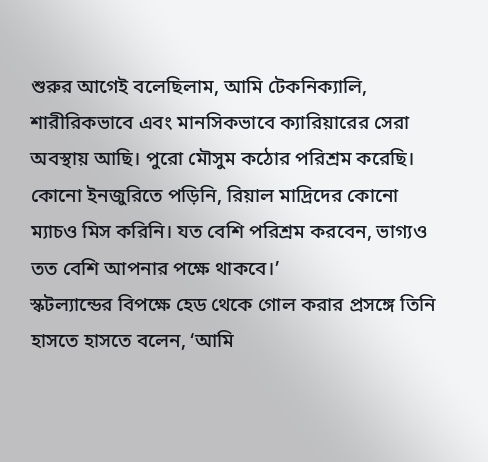শুরুর আগেই বলেছিলাম, আমি টেকনিক্যালি, শারীরিকভাবে এবং মানসিকভাবে ক্যারিয়ারের সেরা অবস্থায় আছি। পুরো মৌসুম কঠোর পরিশ্রম করেছি। কোনো ইনজুরিতে পড়িনি, রিয়াল মাদ্রিদের কোনো ম্যাচও মিস করিনি। যত বেশি পরিশ্রম করবেন, ভাগ্যও তত বেশি আপনার পক্ষে থাকবে।’
স্কটল্যান্ডের বিপক্ষে হেড থেকে গোল করার প্রসঙ্গে তিনি হাসতে হাসতে বলেন, ‘আমি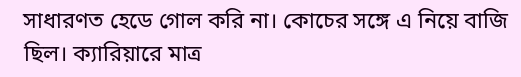সাধারণত হেডে গোল করি না। কোচের সঙ্গে এ নিয়ে বাজি ছিল। ক্যারিয়ারে মাত্র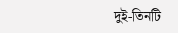দুই-তিনটি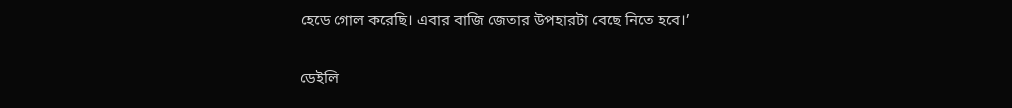হেডে গোল করেছি। এবার বাজি জেতার উপহারটা বেছে নিতে হবে।’

ডেইলি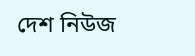দেশ নিউজ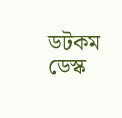ডটকম ডেস্ক